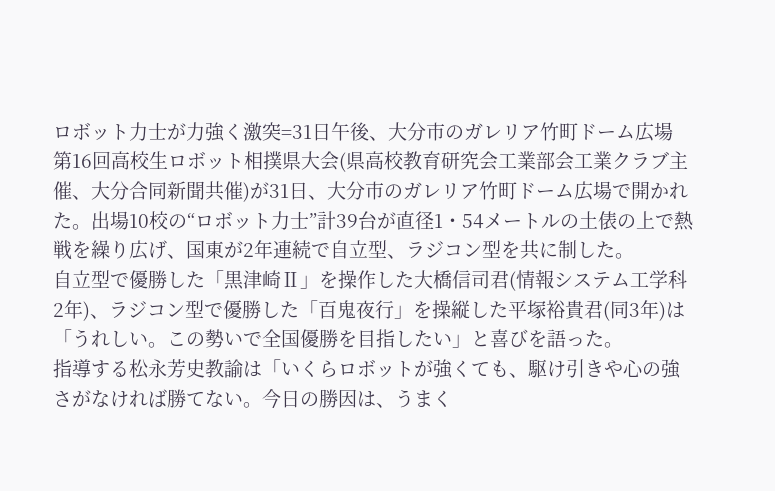ロボット力士が力強く激突=31日午後、大分市のガレリア竹町ドーム広場
第16回高校生ロボット相撲県大会(県高校教育研究会工業部会工業クラブ主催、大分合同新聞共催)が31日、大分市のガレリア竹町ドーム広場で開かれた。出場10校の“ロボット力士”計39台が直径1・54メートルの土俵の上で熱戦を繰り広げ、国東が2年連続で自立型、ラジコン型を共に制した。
自立型で優勝した「黒津崎Ⅱ」を操作した大橋信司君(情報システム工学科2年)、ラジコン型で優勝した「百鬼夜行」を操縦した平塚裕貴君(同3年)は「うれしい。この勢いで全国優勝を目指したい」と喜びを語った。
指導する松永芳史教諭は「いくらロボットが強くても、駆け引きや心の強さがなければ勝てない。今日の勝因は、うまく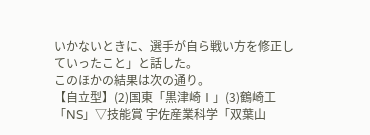いかないときに、選手が自ら戦い方を修正していったこと」と話した。
このほかの結果は次の通り。
【自立型】(2)国東「黒津崎Ⅰ」(3)鶴崎工「NS」▽技能賞 宇佐産業科学「双葉山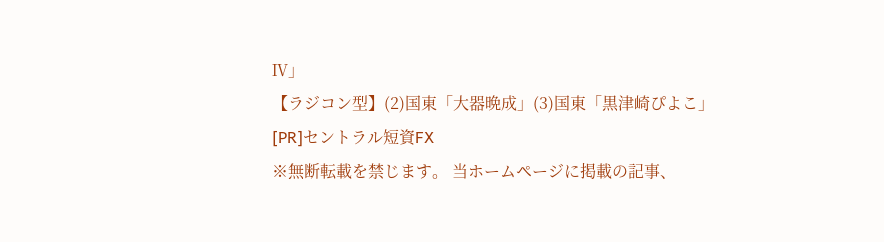Ⅳ」
【ラジコン型】(2)国東「大器晩成」(3)国東「黒津崎ぴよこ」
[PR]セントラル短資FX
※無断転載を禁じます。 当ホームページに掲載の記事、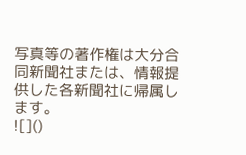写真等の著作権は大分合同新聞社または、情報提供した各新聞社に帰属します。
![]()